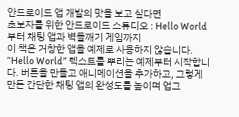안드로이드 앱 개발의 맛을 보고 싶다면
초보자를 위한 안드로이드 스튜디오 : Hello World부터 채팅 앱과 벽돌깨기 게임까지
이 책은 거창한 앱을 예제로 사용하지 않습니다. “Hello World” 텍스트를 뿌리는 예제부터 시작합니다. 버튼을 만들고 애니메이션을 추가하고, 그렇게 만든 간단한 채팅 앱의 완성도를 높이며 업그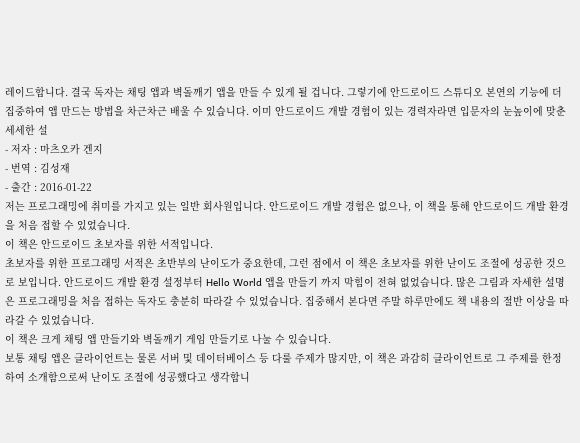레이드합니다. 결국 독자는 채팅 앱과 벽돌깨기 앱을 만들 수 있게 될 겁니다. 그렇기에 안드로이드 스튜디오 본연의 기능에 더 집중하여 앱 만드는 방법을 차근차근 배울 수 있습니다. 이미 안드로이드 개발 경험이 있는 경력자라면 입문자의 눈높이에 맞춘 세세한 설
- 저자 : 마츠오카 겐지
- 번역 : 김성재
- 출간 : 2016-01-22
저는 프로그래밍에 취미를 가지고 있는 일반 회사원입니다. 안드로이드 개발 경험은 없으나, 이 책을 통해 안드로이드 개발 환경을 처음 접할 수 있었습니다.
이 책은 안드로이드 초보자를 위한 서적입니다.
초보자를 위한 프로그래밍 서적은 초반부의 난이도가 중요한데, 그런 점에서 이 책은 초보자를 위한 난이도 조절에 성공한 것으로 보입니다. 안드로이드 개발 환경 설정부터 Hello World 앱을 만들기 까지 막힘이 전혀 없었습니다. 많은 그림과 자세한 설명은 프로그래밍을 처음 접하는 독자도 충분히 따라갈 수 있었습니다. 집중해서 본다면 주말 하루만에도 책 내용의 절반 이상을 따라갈 수 있었습니다.
이 책은 크게 채팅 앱 만들기와 벽돌깨기 게임 만들기로 나눌 수 있습니다.
보통 채팅 앱은 클라이언트는 물론 서버 및 데이터베이스 등 다룰 주제가 많지만, 이 책은 과감히 클라이언트로 그 주제를 한정하여 소개함으로써 난이도 조절에 성공했다고 생각합니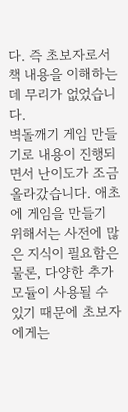다. 즉 초보자로서 책 내용을 이해하는데 무리가 없었습니다.
벽돌깨기 게임 만들기로 내용이 진행되면서 난이도가 조금 올라갔습니다. 애초에 게임을 만들기 위해서는 사전에 많은 지식이 필요함은 물론, 다양한 추가 모듈이 사용될 수 있기 때문에 초보자에게는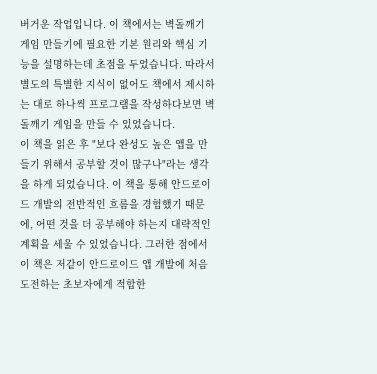버거운 작업입니다. 이 책에서는 벽돌깨기 게임 만들기에 필요한 기본 원리와 핵심 기능을 설명하는데 초점을 두었습니다. 따라서 별도의 특별한 지식이 없어도 책에서 제시하는 대로 하나씩 프로그램을 작성하다보면 벽돌깨기 게임을 만들 수 있었습니다.
이 책을 읽은 후 "보다 완성도 높은 앱을 만들기 위해서 공부할 것이 많구나"라는 생각을 하게 되었습니다. 이 책을 통해 안드로이드 개발의 전반적인 흐름을 경험했기 때문에, 어떤 것을 더 공부해야 하는지 대략적인 계획을 세울 수 있었습니다. 그러한 점에서 이 책은 저같이 안드로이드 앱 개발에 처음 도전하는 초보자에게 적합한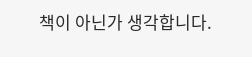책이 아닌가 생각합니다.